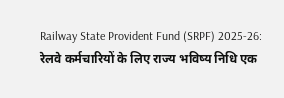Railway State Provident Fund (SRPF) 2025-26: रेलवे कर्मचारियों के लिए राज्य भविष्य निधि एक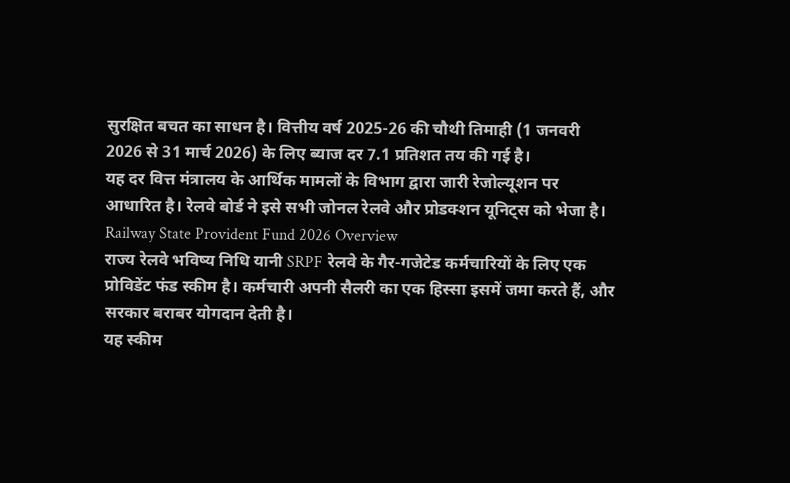सुरक्षित बचत का साधन है। वित्तीय वर्ष 2025-26 की चौथी तिमाही (1 जनवरी 2026 से 31 मार्च 2026) के लिए ब्याज दर 7.1 प्रतिशत तय की गई है।
यह दर वित्त मंत्रालय के आर्थिक मामलों के विभाग द्वारा जारी रेजोल्यूशन पर आधारित है। रेलवे बोर्ड ने इसे सभी जोनल रेलवे और प्रोडक्शन यूनिट्स को भेजा है।
Railway State Provident Fund 2026 Overview
राज्य रेलवे भविष्य निधि यानी SRPF रेलवे के गैर-गजेटेड कर्मचारियों के लिए एक प्रोविडेंट फंड स्कीम है। कर्मचारी अपनी सैलरी का एक हिस्सा इसमें जमा करते हैं, और सरकार बराबर योगदान देती है।
यह स्कीम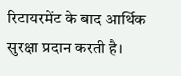रिटायरमेंट के बाद आर्थिक सुरक्षा प्रदान करती है।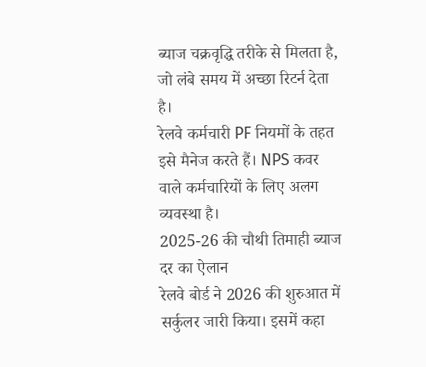ब्याज चक्रवृद्धि तरीके से मिलता है, जो लंबे समय में अच्छा रिटर्न देता है।
रेलवे कर्मचारी PF नियमों के तहत इसे मैनेज करते हैं। NPS कवर वाले कर्मचारियों के लिए अलग व्यवस्था है।
2025-26 की चौथी तिमाही ब्याज दर का ऐलान
रेलवे बोर्ड ने 2026 की शुरुआत में सर्कुलर जारी किया। इसमें कहा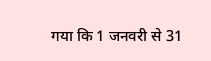गया कि 1 जनवरी से 31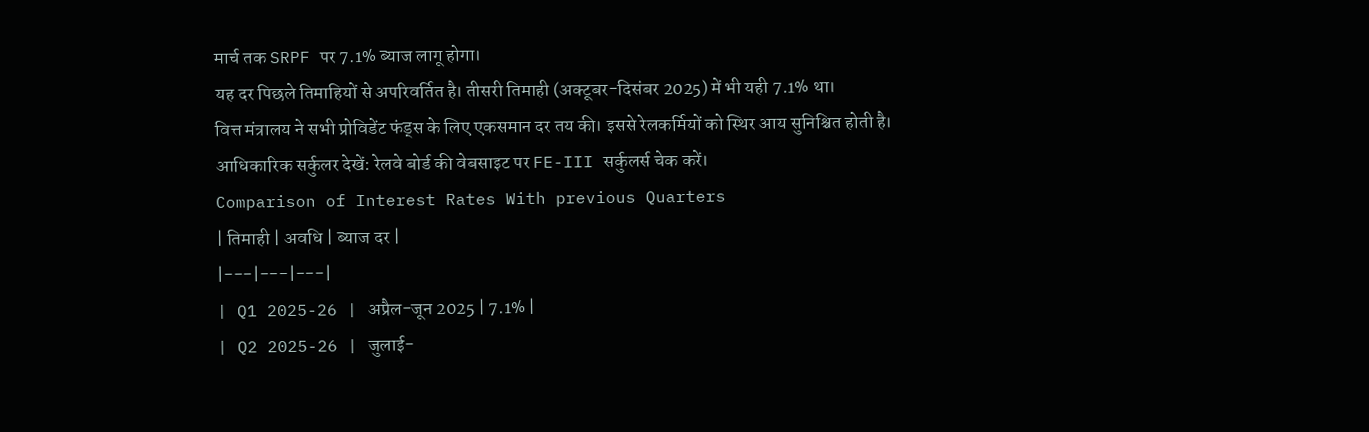मार्च तक SRPF पर 7.1% ब्याज लागू होगा।
यह दर पिछले तिमाहियों से अपरिवर्तित है। तीसरी तिमाही (अक्टूबर-दिसंबर 2025) में भी यही 7.1% था।
वित्त मंत्रालय ने सभी प्रोविडेंट फंड्स के लिए एकसमान दर तय की। इससे रेलकर्मियों को स्थिर आय सुनिश्चित होती है।
आधिकारिक सर्कुलर देखें: रेलवे बोर्ड की वेबसाइट पर FE-III सर्कुलर्स चेक करें।
Comparison of Interest Rates With previous Quarters
| तिमाही | अवधि | ब्याज दर |
|---|---|---|
| Q1 2025-26 | अप्रैल-जून 2025 | 7.1% |
| Q2 2025-26 | जुलाई-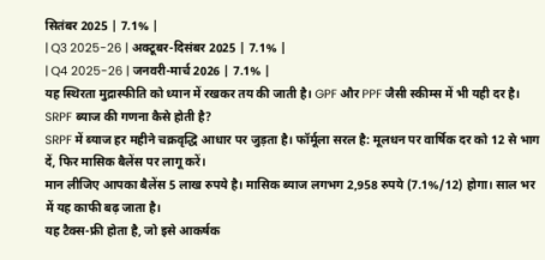सितंबर 2025 | 7.1% |
| Q3 2025-26 | अक्टूबर-दिसंबर 2025 | 7.1% |
| Q4 2025-26 | जनवरी-मार्च 2026 | 7.1% |
यह स्थिरता मुद्रास्फीति को ध्यान में रखकर तय की जाती है। GPF और PPF जैसी स्कीम्स में भी यही दर है।
SRPF ब्याज की गणना कैसे होती है?
SRPF में ब्याज हर महीने चक्रवृद्धि आधार पर जुड़ता है। फॉर्मूला सरल है: मूलधन पर वार्षिक दर को 12 से भाग दें, फिर मासिक बैलेंस पर लागू करें।
मान लीजिए आपका बैलेंस 5 लाख रुपये है। मासिक ब्याज लगभग 2,958 रुपये (7.1%/12) होगा। साल भर में यह काफी बढ़ जाता है।
यह टैक्स-फ्री होता है, जो इसे आकर्षक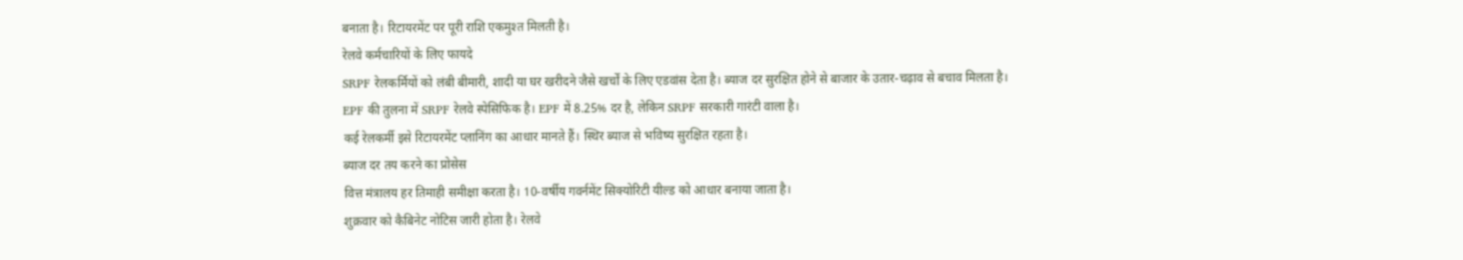बनाता है। रिटायरमेंट पर पूरी राशि एकमुश्त मिलती है।
रेलवे कर्मचारियों के लिए फायदे
SRPF रेलकर्मियों को लंबी बीमारी, शादी या घर खरीदने जैसे खर्चों के लिए एडवांस देता है। ब्याज दर सुरक्षित होने से बाजार के उतार-चढ़ाव से बचाव मिलता है।
EPF की तुलना में SRPF रेलवे स्पेसिफिक है। EPF में 8.25% दर है, लेकिन SRPF सरकारी गारंटी वाला है।
कई रेलकर्मी इसे रिटायरमेंट प्लानिंग का आधार मानते हैं। स्थिर ब्याज से भविष्य सुरक्षित रहता है।
ब्याज दर तय करने का प्रोसेस
वित्त मंत्रालय हर तिमाही समीक्षा करता है। 10-वर्षीय गवर्नमेंट सिक्योरिटी यील्ड को आधार बनाया जाता है।
शुक्रवार को कैबिनेट नोटिस जारी होता है। रेलवे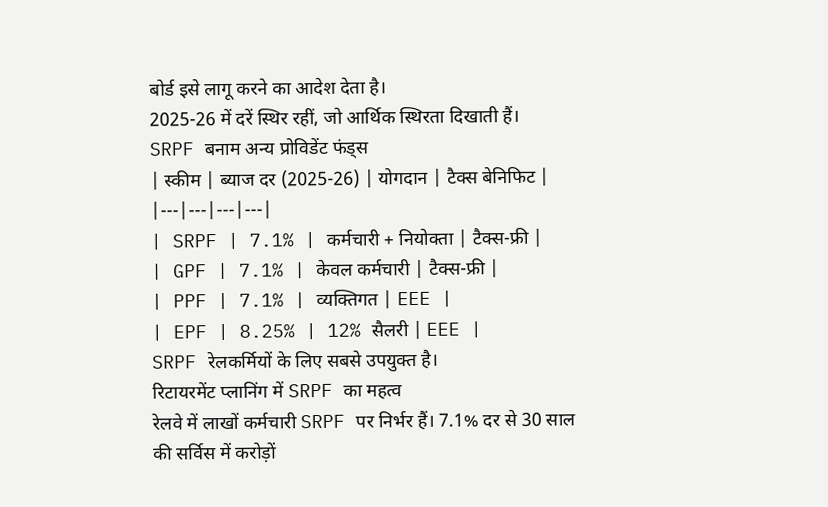बोर्ड इसे लागू करने का आदेश देता है।
2025-26 में दरें स्थिर रहीं, जो आर्थिक स्थिरता दिखाती हैं।
SRPF बनाम अन्य प्रोविडेंट फंड्स
| स्कीम | ब्याज दर (2025-26) | योगदान | टैक्स बेनिफिट |
|---|---|---|---|
| SRPF | 7.1% | कर्मचारी + नियोक्ता | टैक्स-फ्री |
| GPF | 7.1% | केवल कर्मचारी | टैक्स-फ्री |
| PPF | 7.1% | व्यक्तिगत | EEE |
| EPF | 8.25% | 12% सैलरी | EEE |
SRPF रेलकर्मियों के लिए सबसे उपयुक्त है।
रिटायरमेंट प्लानिंग में SRPF का महत्व
रेलवे में लाखों कर्मचारी SRPF पर निर्भर हैं। 7.1% दर से 30 साल की सर्विस में करोड़ों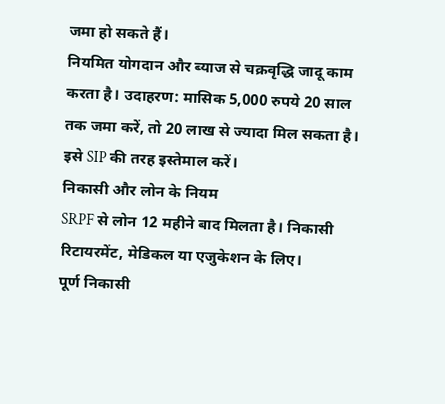जमा हो सकते हैं।
नियमित योगदान और ब्याज से चक्रवृद्धि जादू काम करता है। उदाहरण: मासिक 5,000 रुपये 20 साल तक जमा करें, तो 20 लाख से ज्यादा मिल सकता है।
इसे SIP की तरह इस्तेमाल करें।
निकासी और लोन के नियम
SRPF से लोन 12 महीने बाद मिलता है। निकासी रिटायरमेंट, मेडिकल या एजुकेशन के लिए।
पूर्ण निकासी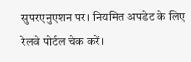सुपरएनुएशन पर। नियमित अपडेट के लिए रेलवे पोर्टल चेक करें।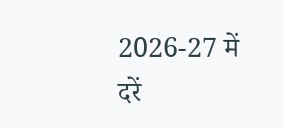2026-27 में दरें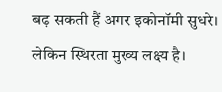बढ़ सकती हैं अगर इकोनॉमी सुधरे। लेकिन स्थिरता मुख्य लक्ष्य है।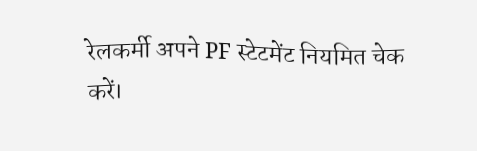रेलकर्मी अपने PF स्टेटमेंट नियमित चेक करें।